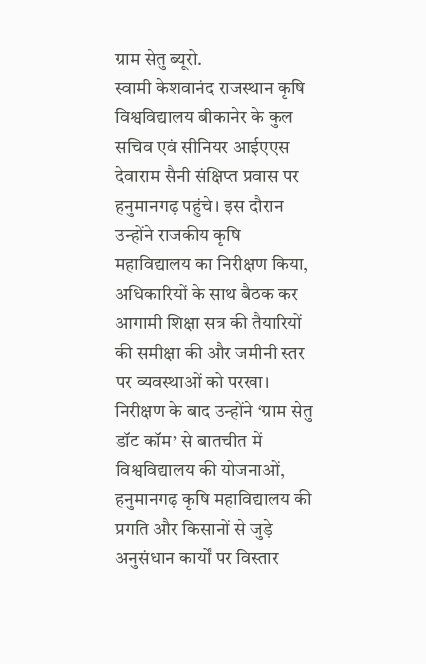ग्राम सेतु ब्यूरो.
स्वामी केशवानंद राजस्थान कृषि विश्वविद्यालय बीकानेर के कुल सचिव एवं सीनियर आईएएस देवाराम सैनी संक्षिप्त प्रवास पर हनुमानगढ़ पहुंचे। इस दौरान उन्होंने राजकीय कृषि महाविद्यालय का निरीक्षण किया, अधिकारियों के साथ बैठक कर आगामी शिक्षा सत्र की तैयारियों की समीक्षा की और जमीनी स्तर पर व्यवस्थाओं को परखा। निरीक्षण के बाद उन्होंने ‘ग्राम सेतु डॉट कॉम’ से बातचीत में विश्वविद्यालय की योजनाओं, हनुमानगढ़ कृषि महाविद्यालय की प्रगति और किसानों से जुड़े अनुसंधान कार्यों पर विस्तार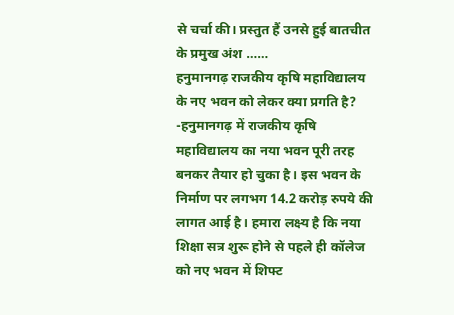से चर्चा की। प्रस्तुत हैं उनसे हुई बातचीत के प्रमुख अंश ……
हनुमानगढ़ राजकीय कृषि महाविद्यालय के नए भवन को लेकर क्या प्रगति है?
-हनुमानगढ़ में राजकीय कृषि महाविद्यालय का नया भवन पूरी तरह बनकर तैयार हो चुका है। इस भवन के निर्माण पर लगभग 14.2 करोड़ रुपये की लागत आई है। हमारा लक्ष्य है कि नया शिक्षा सत्र शुरू होने से पहले ही कॉलेज को नए भवन में शिफ्ट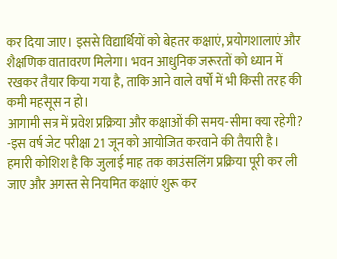कर दिया जाए। इससे विद्यार्थियों को बेहतर कक्षाएं, प्रयोगशालाएं और शैक्षणिक वातावरण मिलेगा। भवन आधुनिक जरूरतों को ध्यान में रखकर तैयार किया गया है, ताकि आने वाले वर्षों में भी किसी तरह की कमी महसूस न हो।
आगामी सत्र में प्रवेश प्रक्रिया और कक्षाओं की समय-सीमा क्या रहेगी?
-इस वर्ष जेट परीक्षा 21 जून को आयोजित करवाने की तैयारी है। हमारी कोशिश है कि जुलाई माह तक काउंसलिंग प्रक्रिया पूरी कर ली जाए और अगस्त से नियमित कक्षाएं शुरू कर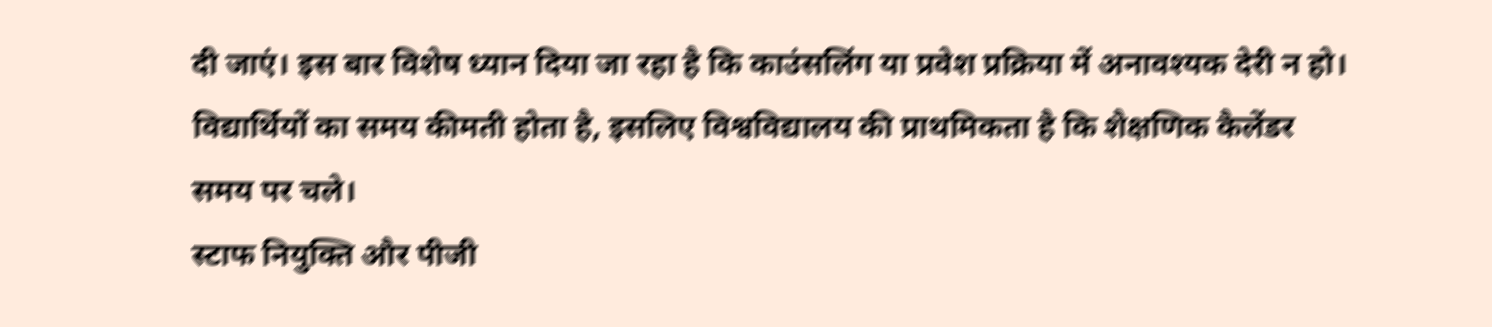दी जाएं। इस बार विशेष ध्यान दिया जा रहा है कि काउंसलिंग या प्रवेश प्रक्रिया में अनावश्यक देरी न हो। विद्यार्थियों का समय कीमती होता है, इसलिए विश्वविद्यालय की प्राथमिकता है कि शैक्षणिक कैलेंडर समय पर चले।
स्टाफ नियुक्ति और पीजी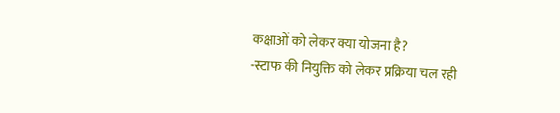कक्षाओं को लेकर क्या योजना है?
-स्टाफ की नियुक्ति को लेकर प्रक्रिया चल रही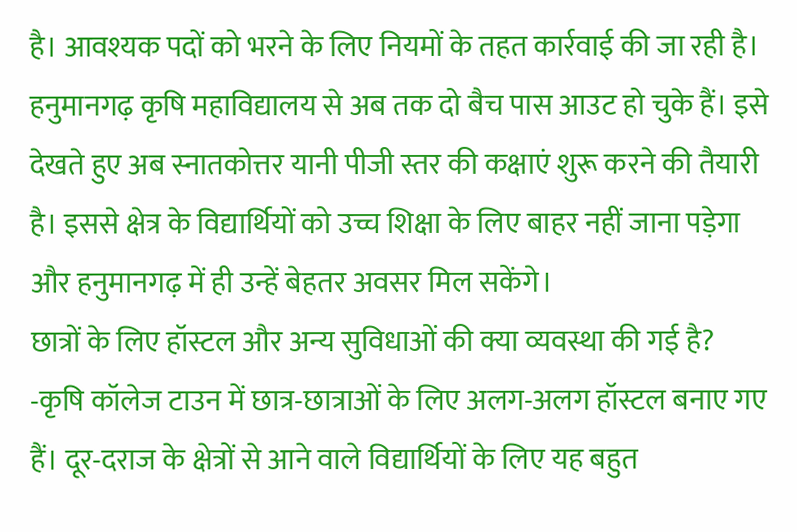है। आवश्यक पदों को भरने के लिए नियमों के तहत कार्रवाई की जा रही है। हनुमानगढ़ कृषि महाविद्यालय से अब तक दो बैच पास आउट हो चुके हैं। इसे देखते हुए अब स्नातकोत्तर यानी पीजी स्तर की कक्षाएं शुरू करने की तैयारी है। इससे क्षेत्र के विद्यार्थियों को उच्च शिक्षा के लिए बाहर नहीं जाना पड़ेगा और हनुमानगढ़ में ही उन्हें बेहतर अवसर मिल सकेंगे।
छात्रों के लिए हॉस्टल और अन्य सुविधाओं की क्या व्यवस्था की गई है?
-कृषि कॉलेज टाउन में छात्र-छात्राओं के लिए अलग-अलग हॉस्टल बनाए गए हैं। दूर-दराज के क्षेत्रों से आने वाले विद्यार्थियों के लिए यह बहुत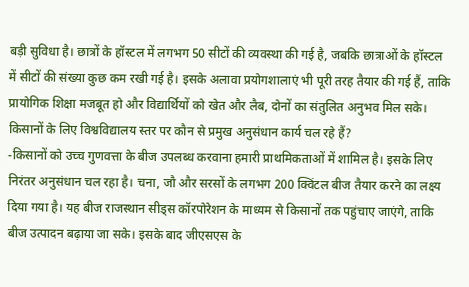बड़ी सुविधा है। छात्रों के हॉस्टल में लगभग 50 सीटों की व्यवस्था की गई है, जबकि छात्राओं के हॉस्टल में सीटों की संख्या कुछ कम रखी गई है। इसके अलावा प्रयोगशालाएं भी पूरी तरह तैयार की गई हैं, ताकि प्रायोगिक शिक्षा मजबूत हो और विद्यार्थियों को खेत और लैब, दोनों का संतुलित अनुभव मिल सके।
किसानों के लिए विश्वविद्यालय स्तर पर कौन से प्रमुख अनुसंधान कार्य चल रहे हैं?
-किसानों को उच्च गुणवत्ता के बीज उपलब्ध करवाना हमारी प्राथमिकताओं में शामिल है। इसके लिए निरंतर अनुसंधान चल रहा है। चना, जौ और सरसों के लगभग 200 क्विंटल बीज तैयार करने का लक्ष्य दिया गया है। यह बीज राजस्थान सीड्स कॉरपोरेशन के माध्यम से किसानों तक पहुंचाए जाएंगे, ताकि बीज उत्पादन बढ़ाया जा सके। इसके बाद जीएसएस के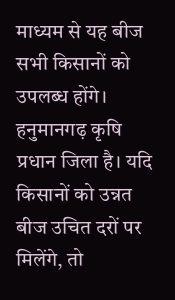माध्यम से यह बीज सभी किसानों को उपलब्ध होंगे। हनुमानगढ़ कृषि प्रधान जिला है। यदि किसानों को उन्नत बीज उचित दरों पर मिलेंगे, तो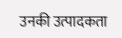उनकी उत्पादकता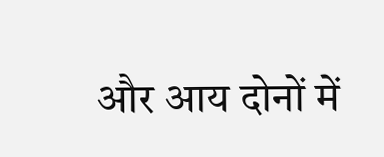और आय दोनों में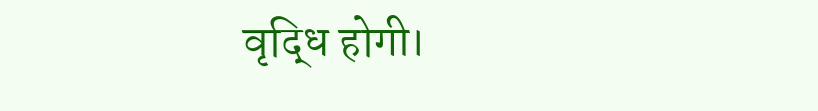वृद्धि होगी।